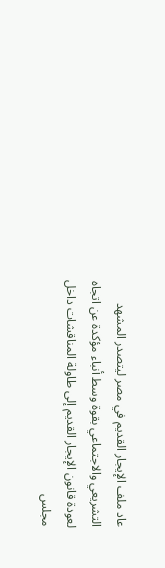عاد ملف الإيجار القديم في مصر ليتصدر المشهد التشريعي والاجتماعي بقوة وسط أنباء مؤكدة عن اتجاه لعودة قانون الإيجار القديم إلى طاولة المناقشات داخل مجلس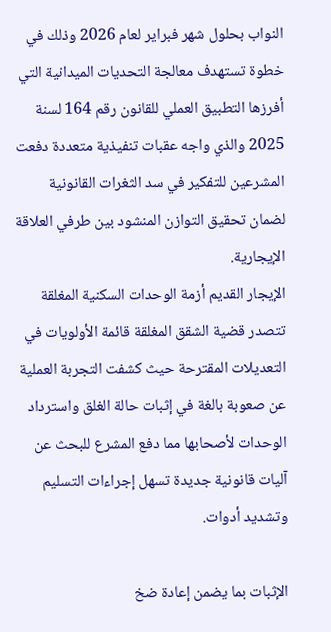النواب بحلول شهر فبراير لعام 2026 وذلك في خطوة تستهدف معالجة التحديات الميدانية التي أفرزها التطبيق العملي للقانون رقم 164 لسنة 2025 والذي واجه عقبات تنفيذية متعددة دفعت المشرعين للتفكير في سد الثغرات القانونية لضمان تحقيق التوازن المنشود بين طرفي العلاقة الإيجارية.
الإيجار القديم أزمة الوحدات السكنية المغلقة
تتصدر قضية الشقق المغلقة قائمة الأولويات في التعديلات المقترحة حيث كشفت التجربة العملية عن صعوبة بالغة في إثبات حالة الغلق واسترداد الوحدات لأصحابها مما دفع المشرع للبحث عن آليات قانونية جديدة تسهل إجراءات التسليم وتشديد أدوات.

الإثبات بما يضمن إعادة ضخ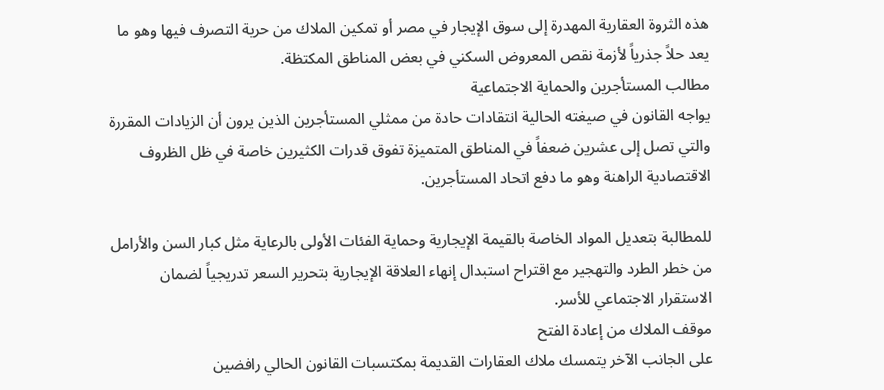هذه الثروة العقارية المهدرة إلى سوق الإيجار في مصر أو تمكين الملاك من حرية التصرف فيها وهو ما يعد حلاً جذرياً لأزمة نقص المعروض السكني في بعض المناطق المكتظة.
مطالب المستأجرين والحماية الاجتماعية
يواجه القانون في صيغته الحالية انتقادات حادة من ممثلي المستأجرين الذين يرون أن الزيادات المقررة والتي تصل إلى عشرين ضعفاً في المناطق المتميزة تفوق قدرات الكثيرين خاصة في ظل الظروف الاقتصادية الراهنة وهو ما دفع اتحاد المستأجرين.

للمطالبة بتعديل المواد الخاصة بالقيمة الإيجارية وحماية الفئات الأولى بالرعاية مثل كبار السن والأرامل من خطر الطرد والتهجير مع اقتراح استبدال إنهاء العلاقة الإيجارية بتحرير السعر تدريجياً لضمان الاستقرار الاجتماعي للأسر.
موقف الملاك من إعادة الفتح
على الجانب الآخر يتمسك ملاك العقارات القديمة بمكتسبات القانون الحالي رافضين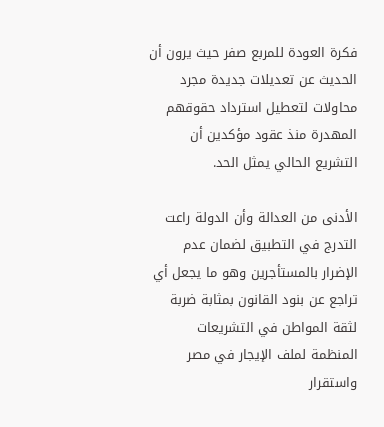فكرة العودة للمربع صفر حيث يرون أن الحديث عن تعديلات جديدة مجرد محاولات لتعطيل استرداد حقوقهم المهدرة منذ عقود مؤكدين أن التشريع الحالي يمثل الحد.

الأدنى من العدالة وأن الدولة راعت التدرج في التطبيق لضمان عدم الإضرار بالمستأجرين وهو ما يجعل أي تراجع عن بنود القانون بمثابة ضربة لثقة المواطن في التشريعات المنظمة لملف الإيجار في مصر واستقرار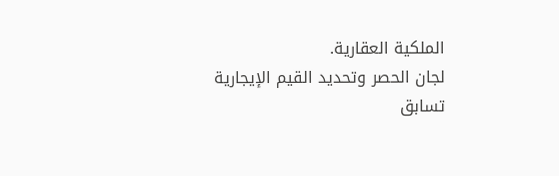الملكية العقارية.
لجان الحصر وتحديد القيم الإيجارية
تسابق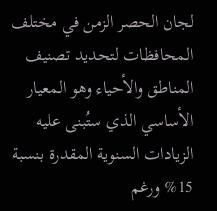لجان الحصر الزمن في مختلف المحافظات لتحديد تصنيف المناطق والأحياء وهو المعيار الأساسي الذي ستُبنى عليه الزيادات السنوية المقدرة بنسبة 15% ورغم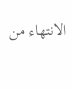الانتهاء من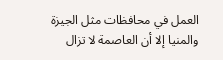العمل في محافظات مثل الجيزة والمنيا إلا أن العاصمة لا تزال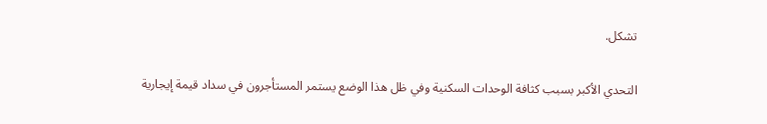تشكل.

التحدي الأكبر بسبب كثافة الوحدات السكنية وفي ظل هذا الوضع يستمر المستأجرون في سداد قيمة إيجارية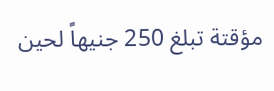مؤقتة تبلغ 250 جنيهاً لحين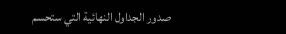صدور الجداول النهائية التي ستحسم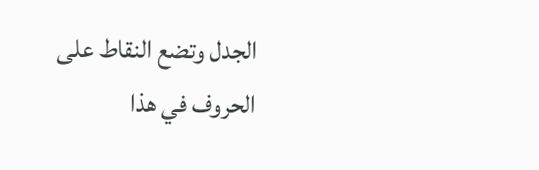الجدل وتضع النقاط على الحروف في هذا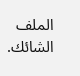الملف الشائك.